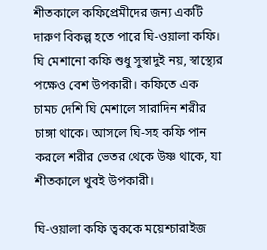শীতকালে কফিপ্রেমীদের জন্য একটি দারুণ বিকল্প হতে পারে ঘি-ওয়ালা কফি। ঘি মেশানো কফি শুধু সুস্বাদুই নয়, স্বাস্থ্যের পক্ষেও বেশ উপকারী। কফিতে এক চামচ দেশি ঘি মেশালে সারাদিন শরীর চাঙ্গা থাকে। আসলে ঘি-সহ কফি পান করলে শরীর ভেতর থেকে উষ্ণ থাকে, যা শীতকালে খুবই উপকারী।

ঘি-ওয়ালা কফি ত্বককে ময়েশ্চারাইজ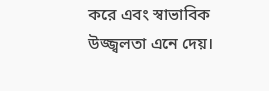করে এবং স্বাভাবিক উজ্জ্বলতা এনে দেয়।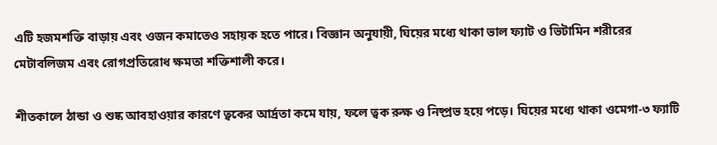এটি হজমশক্তি বাড়ায় এবং ওজন কমাতেও সহায়ক হতে পারে। বিজ্ঞান অনুযায়ী, ঘিয়ের মধ্যে থাকা ভাল ফ্যাট ও ভিটামিন শরীরের মেটাবলিজম এবং রোগপ্রতিরোধ ক্ষমতা শক্তিশালী করে।

শীতকালে ঠান্ডা ও শুষ্ক আবহাওয়ার কারণে ত্বকের আর্দ্রতা কমে যায়, ফলে ত্বক রুক্ষ ও নিষ্প্রভ হয়ে পড়ে। ঘিয়ের মধ্যে থাকা ওমেগা-৩ ফ্যাটি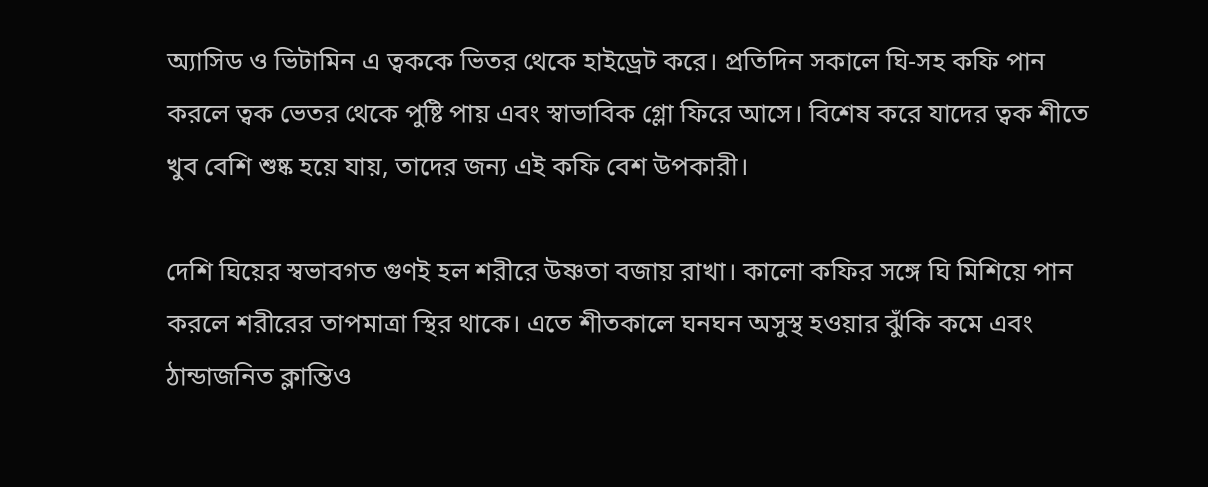অ্যাসিড ও ভিটামিন এ ত্বককে ভিতর থেকে হাইড্রেট করে। প্রতিদিন সকালে ঘি-সহ কফি পান করলে ত্বক ভেতর থেকে পুষ্টি পায় এবং স্বাভাবিক গ্লো ফিরে আসে। বিশেষ করে যাদের ত্বক শীতে খুব বেশি শুষ্ক হয়ে যায়, তাদের জন্য এই কফি বেশ উপকারী।

দেশি ঘিয়ের স্বভাবগত গুণই হল শরীরে উষ্ণতা বজায় রাখা। কালো কফির সঙ্গে ঘি মিশিয়ে পান করলে শরীরের তাপমাত্রা স্থির থাকে। এতে শীতকালে ঘনঘন অসুস্থ হওয়ার ঝুঁকি কমে এবং ঠান্ডাজনিত ক্লান্তিও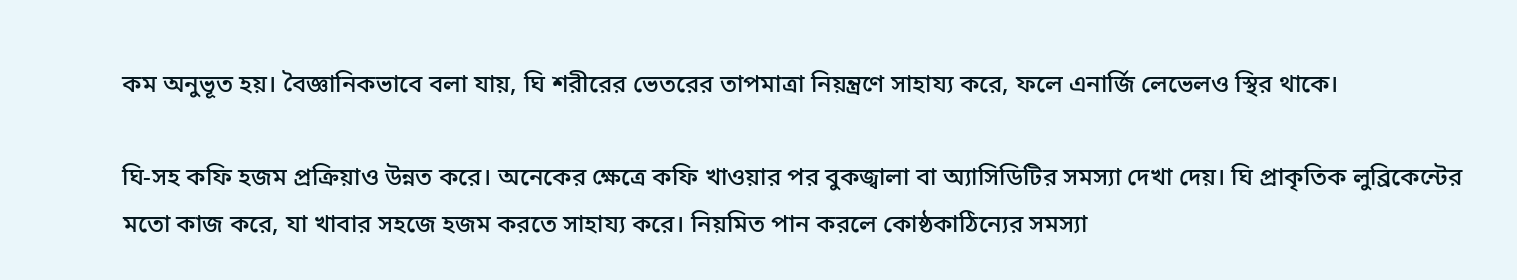কম অনুভূত হয়। বৈজ্ঞানিকভাবে বলা যায়, ঘি শরীরের ভেতরের তাপমাত্রা নিয়ন্ত্রণে সাহায্য করে, ফলে এনার্জি লেভেলও স্থির থাকে।

ঘি-সহ কফি হজম প্রক্রিয়াও উন্নত করে। অনেকের ক্ষেত্রে কফি খাওয়ার পর বুকজ্বালা বা অ্যাসিডিটির সমস্যা দেখা দেয়। ঘি প্রাকৃতিক লুব্রিকেন্টের মতো কাজ করে, যা খাবার সহজে হজম করতে সাহায্য করে। নিয়মিত পান করলে কোষ্ঠকাঠিন্যের সমস্যা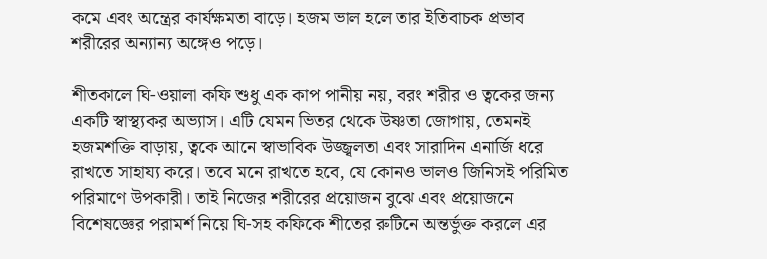কমে এবং অন্ত্রের কার্যক্ষমতা বাড়ে। হজম ভাল হলে তার ইতিবাচক প্রভাব শরীরের অন্যান্য অঙ্গেও পড়ে।

শীতকালে ঘি-ওয়ালা কফি শুধু এক কাপ পানীয় নয়, বরং শরীর ও ত্বকের জন্য একটি স্বাস্থ্যকর অভ্যাস। এটি যেমন ভিতর থেকে উষ্ণতা জোগায়, তেমনই হজমশক্তি বাড়ায়, ত্বকে আনে স্বাভাবিক উজ্জ্বলতা এবং সারাদিন এনার্জি ধরে রাখতে সাহায্য করে। তবে মনে রাখতে হবে, যে কোনও ভালও জিনিসই পরিমিত পরিমাণে উপকারী। তাই নিজের শরীরের প্রয়োজন বুঝে এবং প্রয়োজনে বিশেষজ্ঞের পরামর্শ নিয়ে ঘি-সহ কফিকে শীতের রুটিনে অন্তর্ভুক্ত করলে এর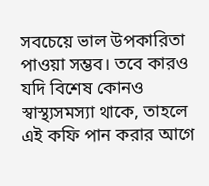সবচেয়ে ভাল উপকারিতা পাওয়া সম্ভব। তবে কারও যদি বিশেষ কোনও স্বাস্থ্যসমস্যা থাকে, তাহলে এই কফি পান করার আগে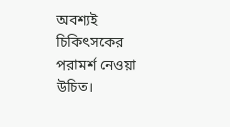অবশ্যই চিকিৎসকের পরামর্শ নেওয়া উচিত।